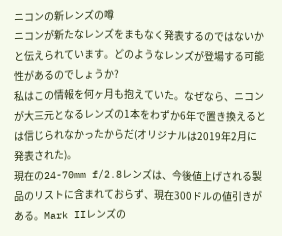ニコンの新レンズの噂
ニコンが新たなレンズをまもなく発表するのではないかと伝えられています。どのようなレンズが登場する可能性があるのでしょうか?
私はこの情報を何ヶ月も抱えていた。なぜなら、ニコンが大三元となるレンズの1本をわずか6年で置き換えるとは信じられなかったからだ(オリジナルは2019年2月に発表された)。
現在の24-70mm f/2.8レンズは、今後値上げされる製品のリストに含まれておらず、現在300ドルの値引きがある。Mark IIレンズの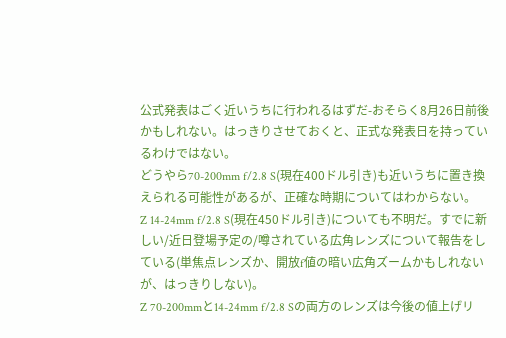公式発表はごく近いうちに行われるはずだ-おそらく8月26日前後かもしれない。はっきりさせておくと、正式な発表日を持っているわけではない。
どうやら70-200mm f/2.8 S(現在400ドル引き)も近いうちに置き換えられる可能性があるが、正確な時期についてはわからない。
Z 14-24mm f/2.8 S(現在450ドル引き)についても不明だ。すでに新しい/近日登場予定の/噂されている広角レンズについて報告をしている(単焦点レンズか、開放f値の暗い広角ズームかもしれないが、はっきりしない)。
Z 70-200mmと14-24mm f/2.8 Sの両方のレンズは今後の値上げリ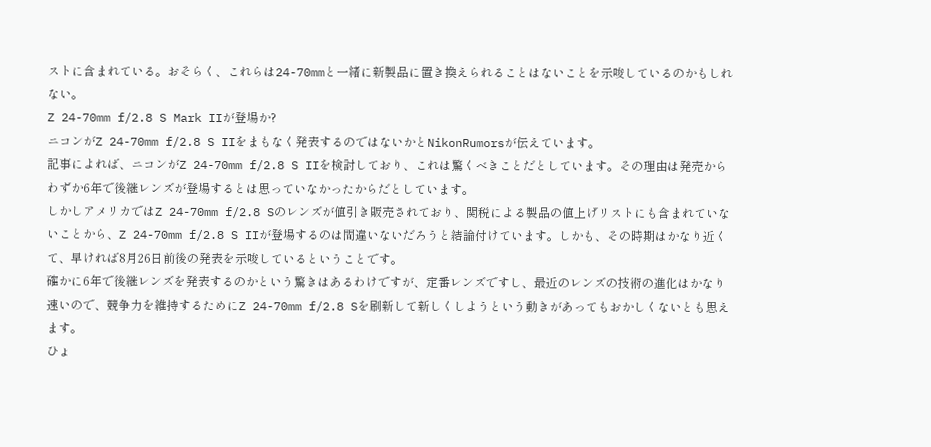ストに含まれている。おそらく、これらは24-70mmと一緒に新製品に置き換えられることはないことを示唆しているのかもしれない。
Z 24-70mm f/2.8 S Mark IIが登場か?
ニコンがZ 24-70mm f/2.8 S IIをまもなく発表するのではないかとNikonRumorsが伝えています。
記事によれば、ニコンがZ 24-70mm f/2.8 S IIを検討しており、これは驚くべきことだとしています。その理由は発売からわずか6年で後継レンズが登場するとは思っていなかったからだとしています。
しかしアメリカではZ 24-70mm f/2.8 Sのレンズが値引き販売されており、関税による製品の値上げリストにも含まれていないことから、Z 24-70mm f/2.8 S IIが登場するのは間違いないだろうと結論付けています。しかも、その時期はかなり近くて、早ければ8月26日前後の発表を示唆しているということです。
確かに6年で後継レンズを発表するのかという驚きはあるわけですが、定番レンズですし、最近のレンズの技術の進化はかなり速いので、競争力を維持するためにZ 24-70mm f/2.8 Sを刷新して新しくしようという動きがあってもおかしくないとも思えます。
ひょ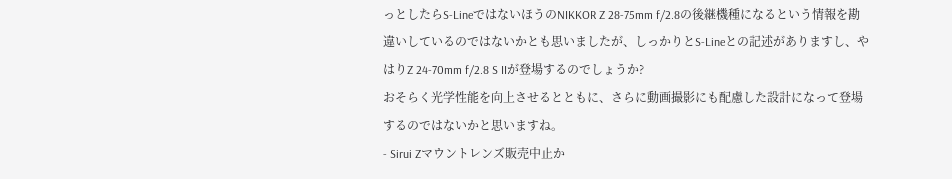っとしたらS-LineではないほうのNIKKOR Z 28-75mm f/2.8の後継機種になるという情報を勘違いしているのではないかとも思いましたが、しっかりとS-Lineとの記述がありますし、やはりZ 24-70mm f/2.8 S IIが登場するのでしょうか?
おそらく光学性能を向上させるとともに、さらに動画撮影にも配慮した設計になって登場するのではないかと思いますね。
- Sirui Zマウントレンズ販売中止か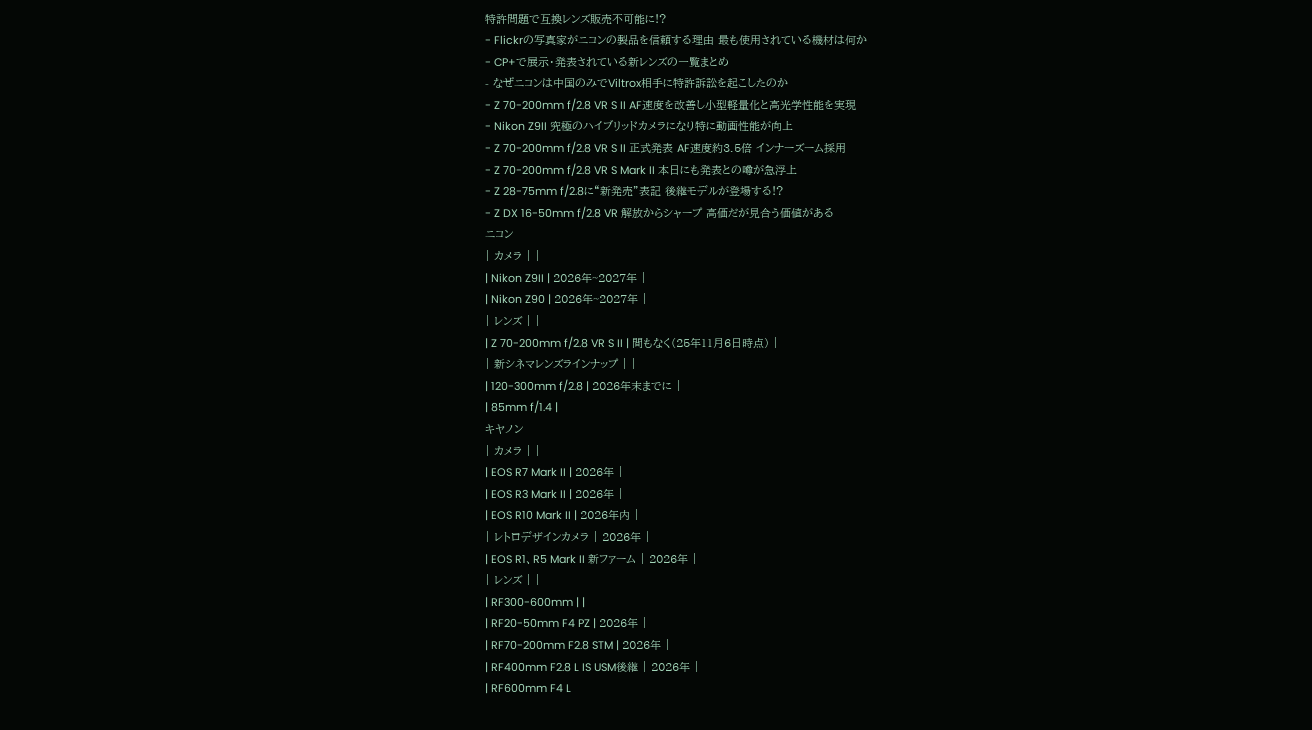特許問題で互換レンズ販売不可能に!?
- Flickrの写真家がニコンの製品を信頼する理由 最も使用されている機材は何か
- CP+で展示・発表されている新レンズの一覧まとめ
- なぜニコンは中国のみでViltrox相手に特許訴訟を起こしたのか
- Z 70-200mm f/2.8 VR S II AF速度を改善し小型軽量化と高光学性能を実現
- Nikon Z9II 究極のハイブリッドカメラになり特に動画性能が向上
- Z 70-200mm f/2.8 VR S II 正式発表 AF速度約3.5倍 インナーズーム採用
- Z 70-200mm f/2.8 VR S Mark II 本日にも発表との噂が急浮上
- Z 28-75mm f/2.8に“新発売”表記 後継モデルが登場する!?
- Z DX 16-50mm f/2.8 VR 解放からシャープ 高価だが見合う価値がある
ニコン
| カメラ | |
| Nikon Z9II | 2026年~2027年 |
| Nikon Z90 | 2026年~2027年 |
| レンズ | |
| Z 70-200mm f/2.8 VR S II | 間もなく(25年11月6日時点) |
| 新シネマレンズラインナップ | |
| 120-300mm f/2.8 | 2026年末までに |
| 85mm f/1.4 |
キヤノン
| カメラ | |
| EOS R7 Mark II | 2026年 |
| EOS R3 Mark II | 2026年 |
| EOS R10 Mark II | 2026年内 |
| レトロデザインカメラ | 2026年 |
| EOS R1、R5 Mark II 新ファーム | 2026年 |
| レンズ | |
| RF300-600mm | |
| RF20-50mm F4 PZ | 2026年 |
| RF70-200mm F2.8 STM | 2026年 |
| RF400mm F2.8 L IS USM後継 | 2026年 |
| RF600mm F4 L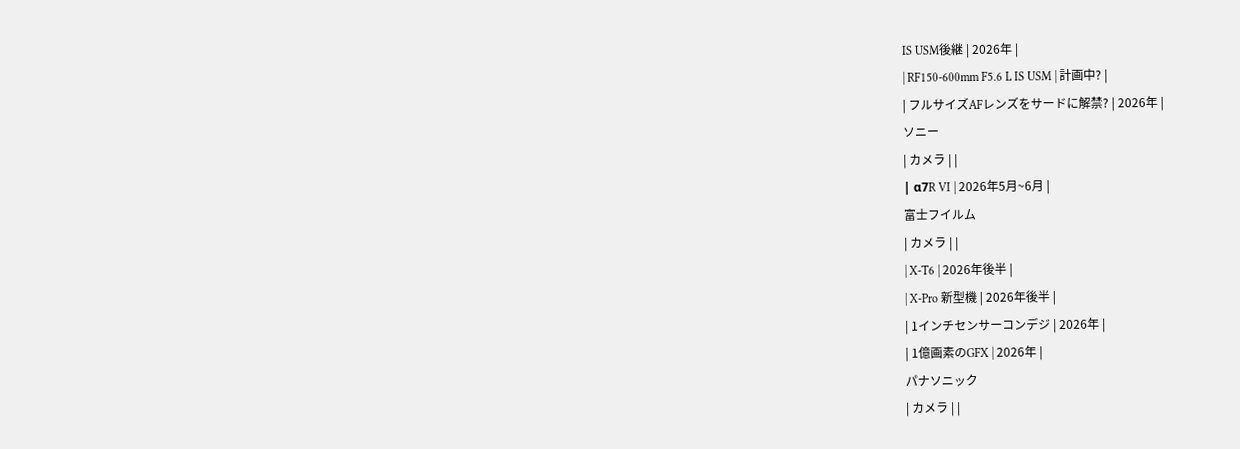IS USM後継 | 2026年 |
| RF150-600mm F5.6 L IS USM | 計画中? |
| フルサイズAFレンズをサードに解禁? | 2026年 |
ソニー
| カメラ | |
| α7R VI | 2026年5月~6月 |
富士フイルム
| カメラ | |
| X-T6 | 2026年後半 |
| X-Pro 新型機 | 2026年後半 |
| 1インチセンサーコンデジ | 2026年 |
| 1億画素のGFX | 2026年 |
パナソニック
| カメラ | |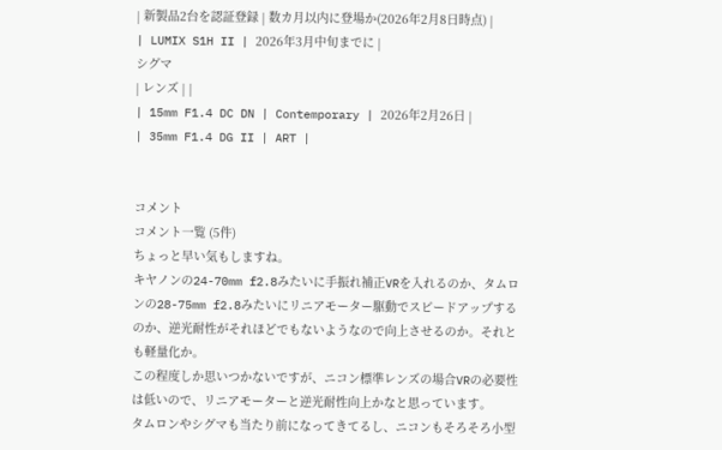| 新製品2台を認証登録 | 数カ月以内に登場か(2026年2月8日時点) |
| LUMIX S1H II | 2026年3月中旬までに |
シグマ
| レンズ | |
| 15mm F1.4 DC DN | Contemporary | 2026年2月26日 |
| 35mm F1.4 DG II | ART |


コメント
コメント一覧 (5件)
ちょっと早い気もしますね。
キヤノンの24-70mm f2.8みたいに手振れ補正VRを入れるのか、タムロンの28-75mm f2.8みたいにリニアモーター駆動でスピードアップするのか、逆光耐性がそれほどでもないようなので向上させるのか。それとも軽量化か。
この程度しか思いつかないですが、ニコン標準レンズの場合VRの必要性は低いので、リニアモーターと逆光耐性向上かなと思っています。
タムロンやシグマも当たり前になってきてるし、ニコンもそろそろ小型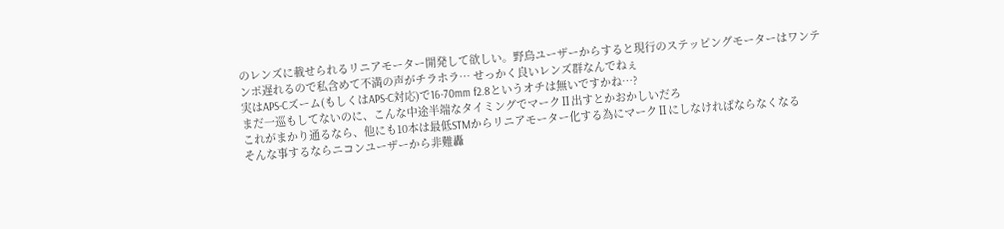のレンズに載せられるリニアモーター開発して欲しい。野鳥ユーザーからすると現行のステッピングモーターはワンテンポ遅れるので私含めて不満の声がチラホラ… せっかく良いレンズ群なんでねぇ
実はAPS-Cズーム(もしくはAPS-C対応)で16-70mm f2.8というオチは無いですかね…?
まだ一巡もしてないのに、こんな中途半端なタイミングでマークⅡ出すとかおかしいだろ
これがまかり通るなら、他にも10本は最低STMからリニアモーター化する為にマークⅡにしなければならなくなる
そんな事するならニコンユーザーから非難轟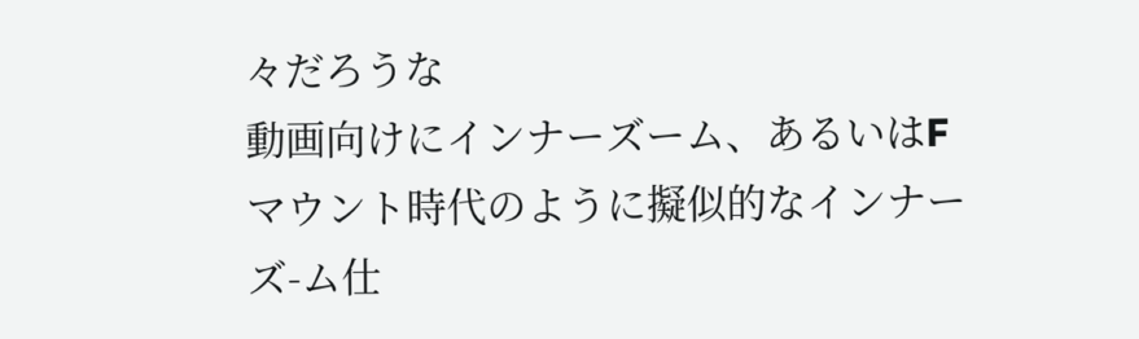々だろうな
動画向けにインナーズーム、あるいはFマウント時代のように擬似的なインナーズ-ム仕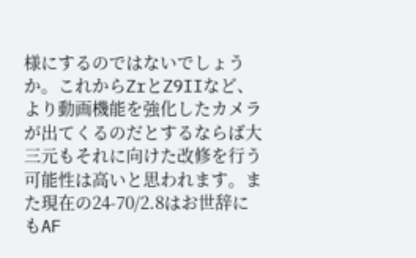様にするのではないでしょうか。これからZrとZ9IIなど、より動画機能を強化したカメラが出てくるのだとするならば大三元もそれに向けた改修を行う可能性は高いと思われます。また現在の24-70/2.8はお世辞にもAF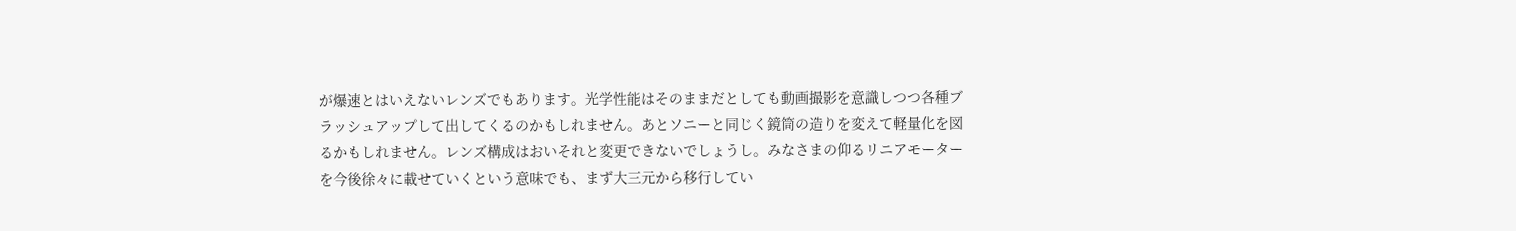が爆速とはいえないレンズでもあります。光学性能はそのままだとしても動画撮影を意識しつつ各種ブラッシュアップして出してくるのかもしれません。あとソニーと同じく鏡筒の造りを変えて軽量化を図るかもしれません。レンズ構成はおいそれと変更できないでしょうし。みなさまの仰るリニアモーターを今後徐々に載せていくという意味でも、まず大三元から移行してい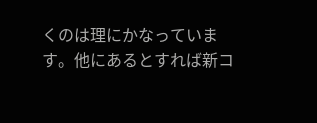くのは理にかなっています。他にあるとすれば新コ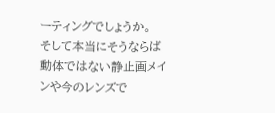ーティングでしょうか。
そして本当にそうならば動体ではない静止画メインや今のレンズで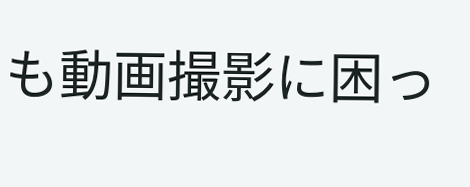も動画撮影に困っ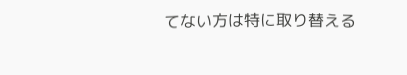てない方は特に取り替える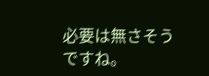必要は無さそうですね。